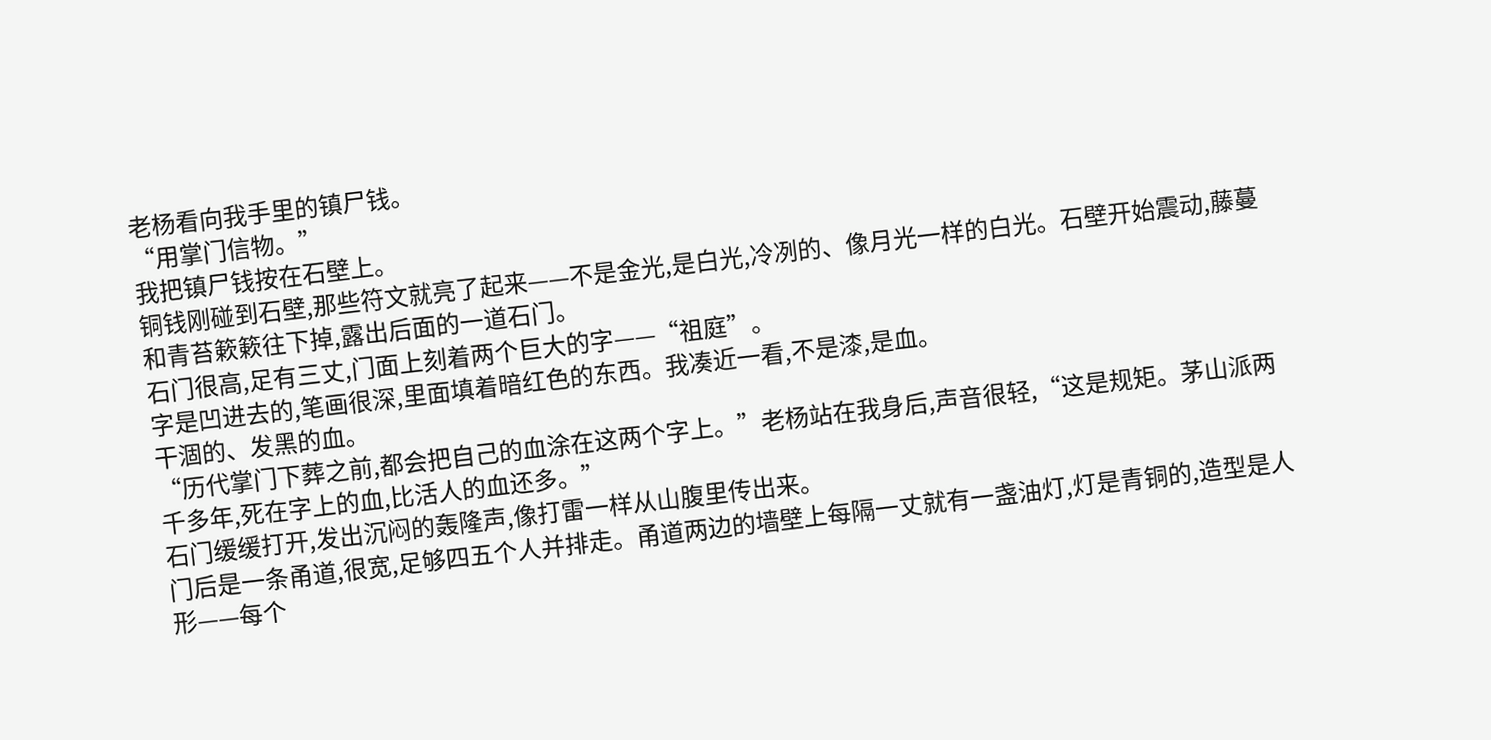老杨看向我手里的镇尸钱。
“用掌门信物。”
我把镇尸钱按在石壁上。
铜钱刚碰到石壁,那些符文就亮了起来——不是金光,是白光,冷冽的、像月光一样的白光。石壁开始震动,藤蔓和青苔簌簌往下掉,露出后面的一道石门。
石门很高,足有三丈,门面上刻着两个巨大的字——“祖庭”。
字是凹进去的,笔画很深,里面填着暗红色的东西。我凑近一看,不是漆,是血。
干涸的、发黑的血。
“历代掌门下葬之前,都会把自己的血涂在这两个字上。”老杨站在我身后,声音很轻,“这是规矩。茅山派两千多年,死在字上的血,比活人的血还多。”
石门缓缓打开,发出沉闷的轰隆声,像打雷一样从山腹里传出来。
门后是一条甬道,很宽,足够四五个人并排走。甬道两边的墙壁上每隔一丈就有一盏油灯,灯是青铜的,造型是人形——每个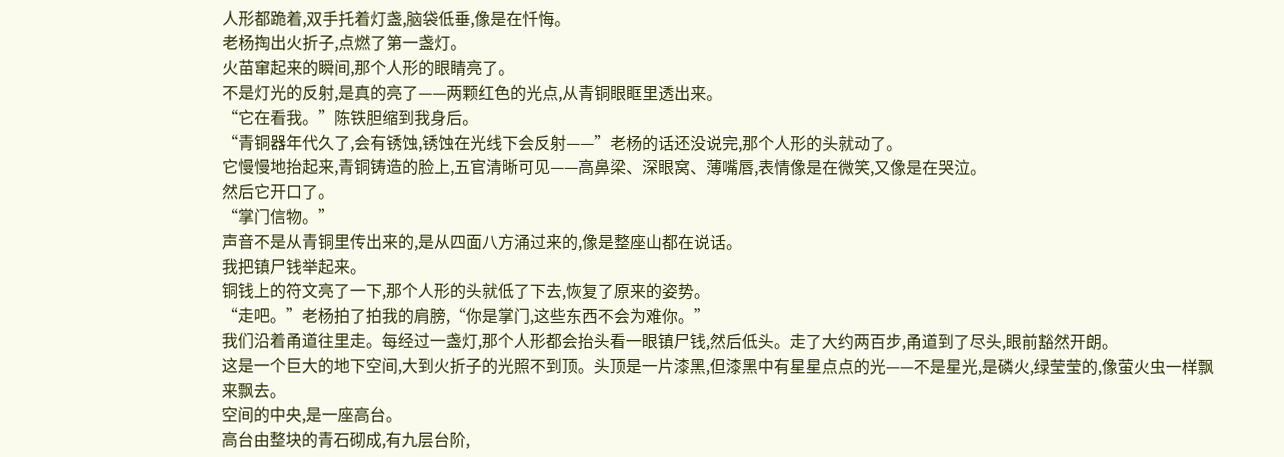人形都跪着,双手托着灯盏,脑袋低垂,像是在忏悔。
老杨掏出火折子,点燃了第一盏灯。
火苗窜起来的瞬间,那个人形的眼睛亮了。
不是灯光的反射,是真的亮了——两颗红色的光点,从青铜眼眶里透出来。
“它在看我。”陈铁胆缩到我身后。
“青铜器年代久了,会有锈蚀,锈蚀在光线下会反射——”老杨的话还没说完,那个人形的头就动了。
它慢慢地抬起来,青铜铸造的脸上,五官清晰可见——高鼻梁、深眼窝、薄嘴唇,表情像是在微笑,又像是在哭泣。
然后它开口了。
“掌门信物。”
声音不是从青铜里传出来的,是从四面八方涌过来的,像是整座山都在说话。
我把镇尸钱举起来。
铜钱上的符文亮了一下,那个人形的头就低了下去,恢复了原来的姿势。
“走吧。”老杨拍了拍我的肩膀,“你是掌门,这些东西不会为难你。”
我们沿着甬道往里走。每经过一盏灯,那个人形都会抬头看一眼镇尸钱,然后低头。走了大约两百步,甬道到了尽头,眼前豁然开朗。
这是一个巨大的地下空间,大到火折子的光照不到顶。头顶是一片漆黑,但漆黑中有星星点点的光——不是星光,是磷火,绿莹莹的,像萤火虫一样飘来飘去。
空间的中央,是一座高台。
高台由整块的青石砌成,有九层台阶,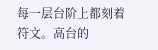每一层台阶上都刻着符文。高台的